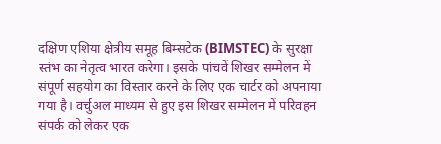दक्षिण एशिया क्षेत्रीय समूह बिम्सटेक (BIMSTEC) के सुरक्षा स्तंभ का नेतृत्व भारत करेगा। इसके पांचवें शिखर सम्मेलन में संपूर्ण सहयोग का विस्तार करने के लिए एक चार्टर को अपनाया गया है। वर्चुअल माध्यम से हुए इस शिखर सम्मेलन में परिवहन संपर्क को लेकर एक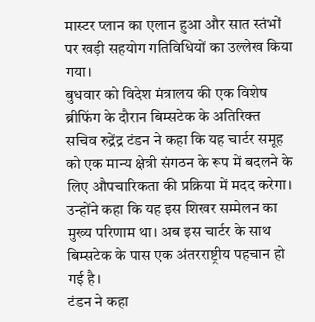मास्टर प्लान का एलान हुआ और सात स्तंभों पर खड़ी सहयोग गतिविधियों का उल्लेख किया गया।
बुधवार को विदेश मंत्रालय की एक विशेष ब्रीफिंग के दौरान बिम्सटेक के अतिरिक्त सचिव रुद्रेंद्र टंडन ने कहा कि यह चार्टर समूह को एक मान्य क्षेत्री संगठन के रूप में बदलने के लिए औपचारिकता की प्रक्रिया में मदद करेगा। उन्होंने कहा कि यह इस शिखर सम्मेलन का मुख्य परिणाम था। अब इस चार्टर के साथ बिम्सटेक के पास एक अंतरराष्ट्रीय पहचान हो गई है।
टंडन ने कहा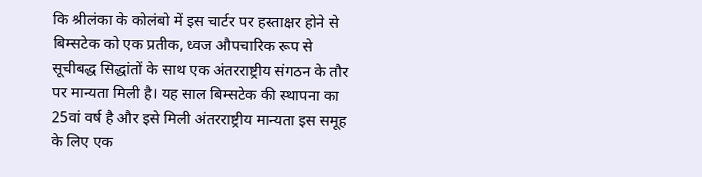कि श्रीलंका के कोलंबो में इस चार्टर पर हस्ताक्षर होने से बिम्सटेक को एक प्रतीक, ध्वज औपचारिक रूप से सूचीबद्ध सिद्धांतों के साथ एक अंतरराष्ट्रीय संगठन के तौर पर मान्यता मिली है। यह साल बिम्सटेक की स्थापना का 25वां वर्ष है और इसे मिली अंतरराष्ट्रीय मान्यता इस समूह के लिए एक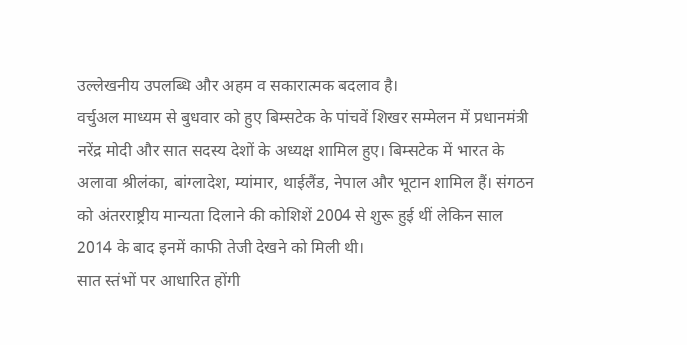उल्लेखनीय उपलब्धि और अहम व सकारात्मक बदलाव है।
वर्चुअल माध्यम से बुधवार को हुए बिम्सटेक के पांचवें शिखर सम्मेलन में प्रधानमंत्री नरेंद्र मोदी और सात सदस्य देशों के अध्यक्ष शामिल हुए। बिम्सटेक में भारत के अलावा श्रीलंका, बांग्लादेश, म्यांमार, थाईलैंड, नेपाल और भूटान शामिल हैं। संगठन को अंतरराष्ट्रीय मान्यता दिलाने की कोशिशें 2004 से शुरू हुई थीं लेकिन साल 2014 के बाद इनमें काफी तेजी देखने को मिली थी।
सात स्तंभों पर आधारित होंगी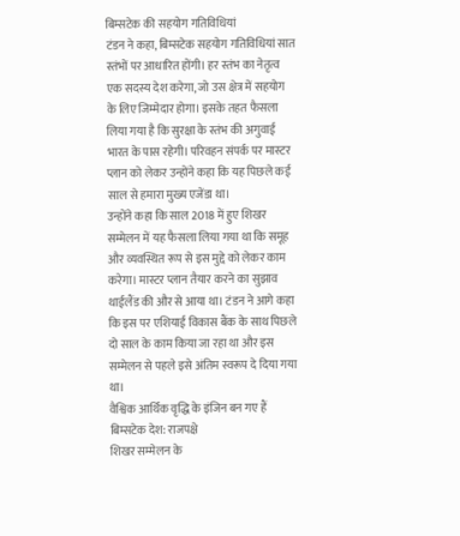बिम्सटेक की सहयोग गतिविधियां
टंडन ने कहा, बिम्सटेक सहयोग गतिविधियां सात स्तंभों पर आधारित होंगी। हर स्तंभ का नेतृत्व एक सदस्य देश करेगा, जो उस क्षेत्र में सहयोग के लिए जिम्मेदार होगा। इसके तहत फैसला लिया गया है कि सुरक्षा के स्तंभ की अगुवाई भारत के पास रहेगी। परिवहन संपर्क पर मास्टर प्लान को लेकर उन्होंने कहा कि यह पिछले कई साल से हमारा मुख्य एजेंडा था।
उन्होंने कहा कि साल 2018 में हुए शिखर सम्मेलन में यह फैसला लिया गया था कि समूह और व्यवस्थित रूप से इस मुद्दे को लेकर काम करेगा। मास्टर प्लान तैयार करने का सुझाव थाईलैंड की और से आया था। टंडन ने आगे कहा कि इस पर एशियाई विकास बैंक के साथ पिछले दो साल के काम किया जा रहा था और इस सम्मेलन से पहले इसे अंतिम स्वरूप दे दिया गया था।
वैश्विक आर्थिक वृद्धि के इंजिन बन गए हैं बिम्सटेक देश: राजपक्षे
शिखर सम्मेलन के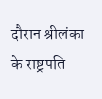दौरान श्रीलंका के राष्ट्रपति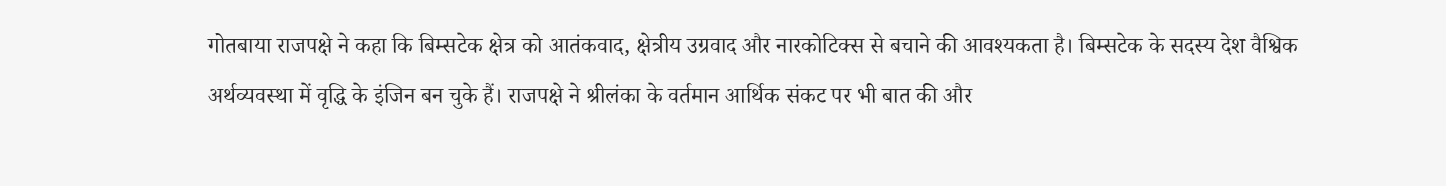गोतबाया राजपक्षे ने कहा कि बिम्सटेक क्षेत्र को आतंकवाद, क्षेत्रीय उग्रवाद और नारकोटिक्स से बचाने की आवश्यकता है। बिम्सटेक के सदस्य देश वैश्विक अर्थव्यवस्था में वृद्धि के इंजिन बन चुके हैं। राजपक्षे ने श्रीलंका के वर्तमान आर्थिक संकट पर भी बात की और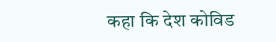कहा कि देश कोविड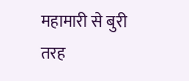महामारी से बुरी तरह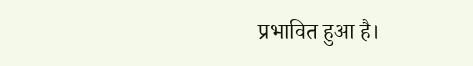प्रभावित हुआ है।